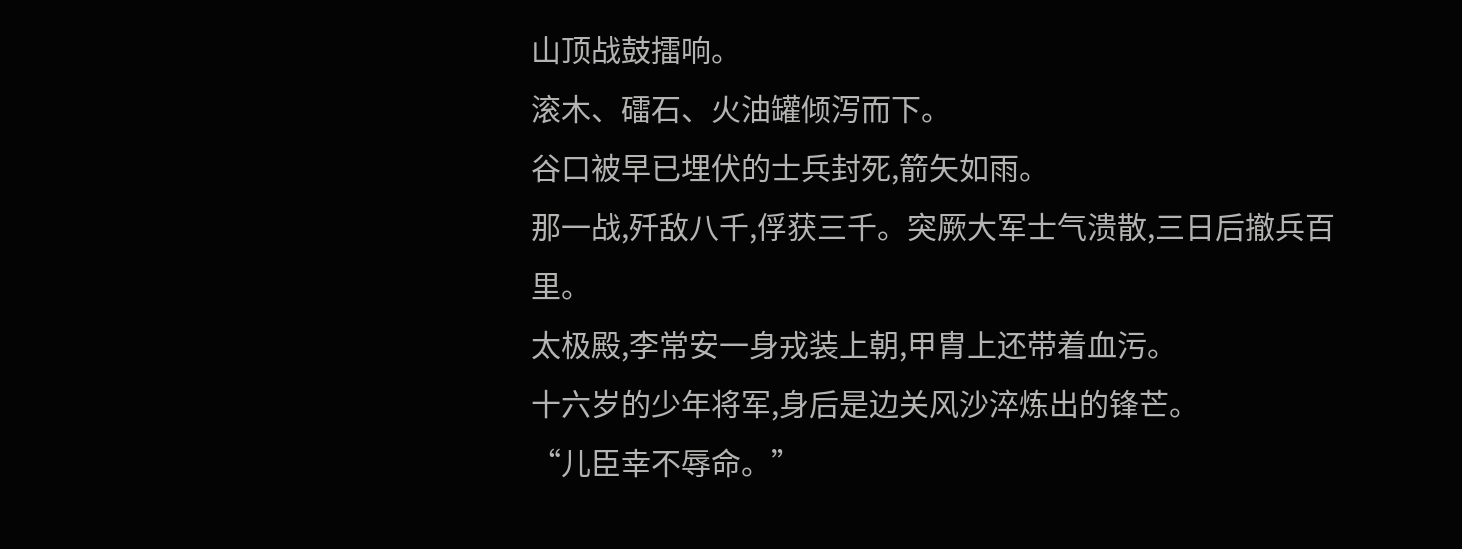山顶战鼓擂响。
滚木、礌石、火油罐倾泻而下。
谷口被早已埋伏的士兵封死,箭矢如雨。
那一战,歼敌八千,俘获三千。突厥大军士气溃散,三日后撤兵百里。
太极殿,李常安一身戎装上朝,甲胄上还带着血污。
十六岁的少年将军,身后是边关风沙淬炼出的锋芒。
“儿臣幸不辱命。”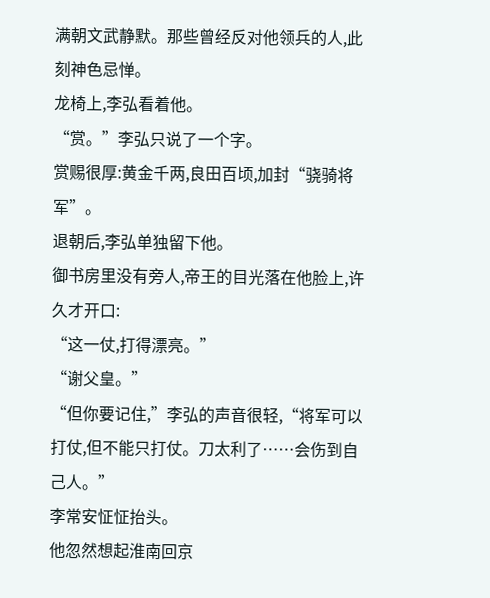满朝文武静默。那些曾经反对他领兵的人,此刻神色忌惮。
龙椅上,李弘看着他。
“赏。”李弘只说了一个字。
赏赐很厚:黄金千两,良田百顷,加封“骁骑将军”。
退朝后,李弘单独留下他。
御书房里没有旁人,帝王的目光落在他脸上,许久才开口:
“这一仗,打得漂亮。”
“谢父皇。”
“但你要记住,”李弘的声音很轻,“将军可以打仗,但不能只打仗。刀太利了……会伤到自己人。”
李常安怔怔抬头。
他忽然想起淮南回京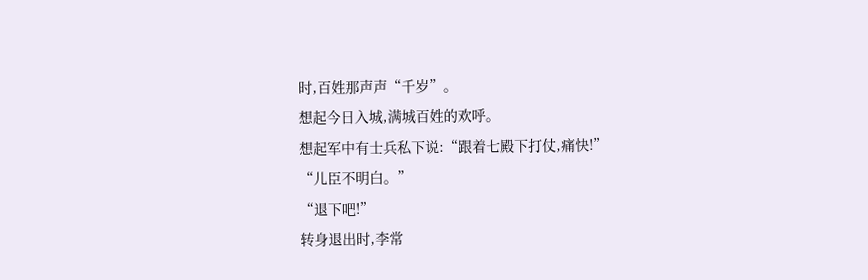时,百姓那声声“千岁”。
想起今日入城,满城百姓的欢呼。
想起军中有士兵私下说:“跟着七殿下打仗,痛快!”
“儿臣不明白。”
“退下吧!”
转身退出时,李常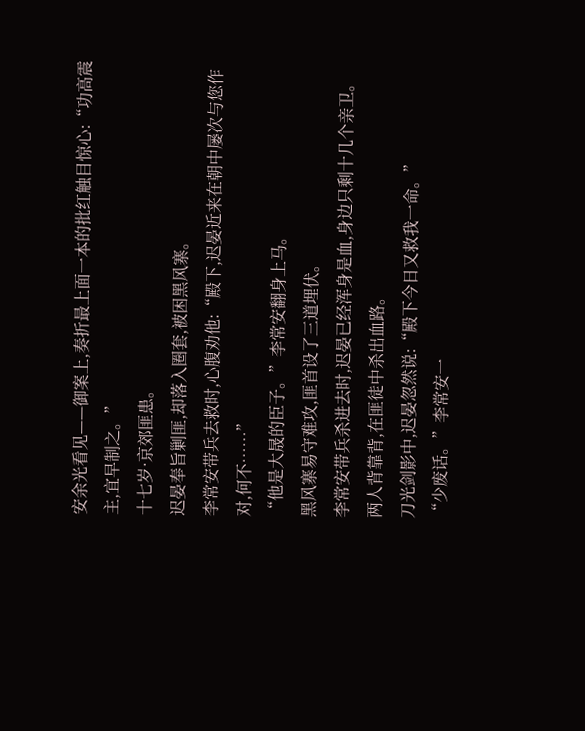安余光看见——御案上,奏折最上面一本的批红触目惊心:“功高震主,宜早制之。”
十七岁·京郊匪患。
迟晏奉旨剿匪,却落入圈套,被困黑风寨。
李常安带兵去救时,心腹劝他:“殿下,迟晏近来在朝中屡次与您作对,何不……”
“他是大晟的臣子。”李常安翻身上马。
黑风寨易守难攻,匪首设了三道埋伏。
李常安带兵杀进去时,迟晏已经浑身是血,身边只剩十几个亲卫。
两人背靠背,在匪徒中杀出血路。
刀光剑影中,迟晏忽然说:“殿下今日又救我一命。”
“少废话。”李常安一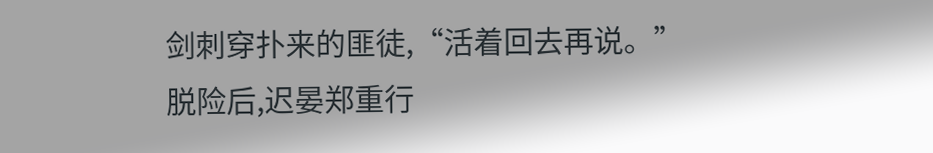剑刺穿扑来的匪徒,“活着回去再说。”
脱险后,迟晏郑重行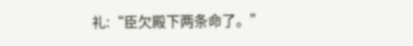礼:“臣欠殿下两条命了。”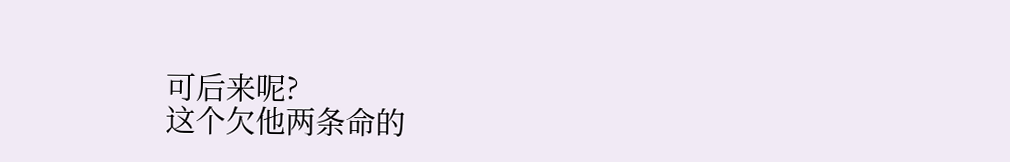可后来呢?
这个欠他两条命的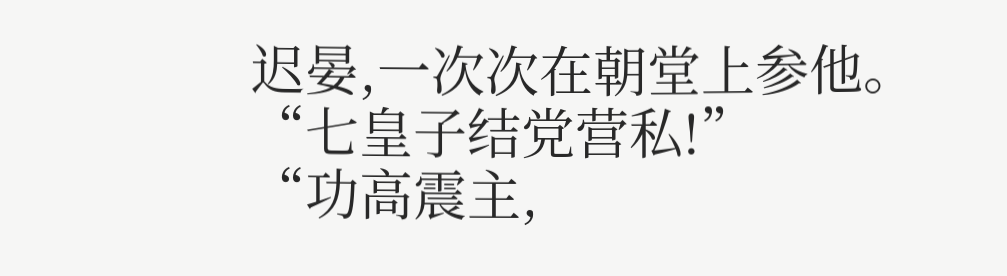迟晏,一次次在朝堂上参他。
“七皇子结党营私!”
“功高震主,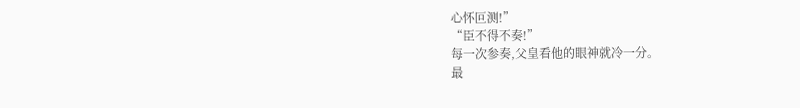心怀叵测!”
“臣不得不奏!”
每一次参奏,父皇看他的眼神就冷一分。
最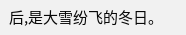后,是大雪纷飞的冬日。